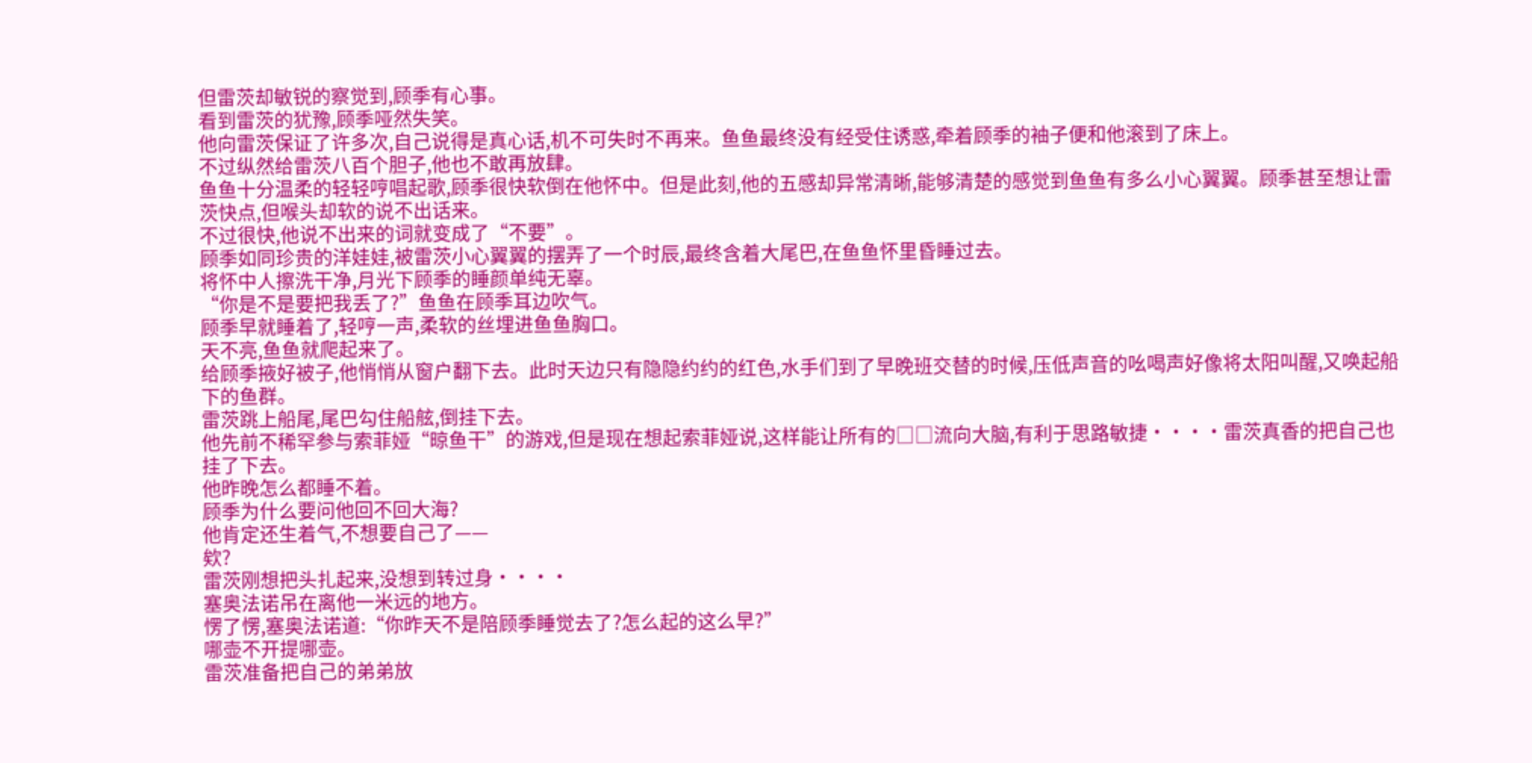但雷茨却敏锐的察觉到,顾季有心事。
看到雷茨的犹豫,顾季哑然失笑。
他向雷茨保证了许多次,自己说得是真心话,机不可失时不再来。鱼鱼最终没有经受住诱惑,牵着顾季的袖子便和他滚到了床上。
不过纵然给雷茨八百个胆子,他也不敢再放肆。
鱼鱼十分温柔的轻轻哼唱起歌,顾季很快软倒在他怀中。但是此刻,他的五感却异常清晰,能够清楚的感觉到鱼鱼有多么小心翼翼。顾季甚至想让雷茨快点,但喉头却软的说不出话来。
不过很快,他说不出来的词就变成了“不要”。
顾季如同珍贵的洋娃娃,被雷茨小心翼翼的摆弄了一个时辰,最终含着大尾巴,在鱼鱼怀里昏睡过去。
将怀中人擦洗干净,月光下顾季的睡颜单纯无辜。
“你是不是要把我丢了?”鱼鱼在顾季耳边吹气。
顾季早就睡着了,轻哼一声,柔软的丝埋进鱼鱼胸口。
天不亮,鱼鱼就爬起来了。
给顾季掖好被子,他悄悄从窗户翻下去。此时天边只有隐隐约约的红色,水手们到了早晚班交替的时候,压低声音的吆喝声好像将太阳叫醒,又唤起船下的鱼群。
雷茨跳上船尾,尾巴勾住船舷,倒挂下去。
他先前不稀罕参与索菲娅“晾鱼干”的游戏,但是现在想起索菲娅说,这样能让所有的□□流向大脑,有利于思路敏捷····雷茨真香的把自己也挂了下去。
他昨晚怎么都睡不着。
顾季为什么要问他回不回大海?
他肯定还生着气,不想要自己了——
欸?
雷茨刚想把头扎起来,没想到转过身····
塞奥法诺吊在离他一米远的地方。
愣了愣,塞奥法诺道:“你昨天不是陪顾季睡觉去了?怎么起的这么早?”
哪壶不开提哪壶。
雷茨准备把自己的弟弟放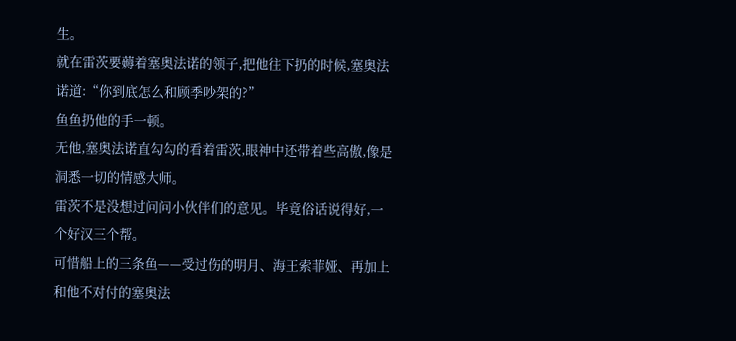生。
就在雷茨要薅着塞奥法诺的领子,把他往下扔的时候,塞奥法诺道:“你到底怎么和顾季吵架的?”
鱼鱼扔他的手一顿。
无他,塞奥法诺直勾勾的看着雷茨,眼神中还带着些高傲,像是洞悉一切的情感大师。
雷茨不是没想过问问小伙伴们的意见。毕竟俗话说得好,一个好汉三个帮。
可惜船上的三条鱼——受过伤的明月、海王索菲娅、再加上和他不对付的塞奥法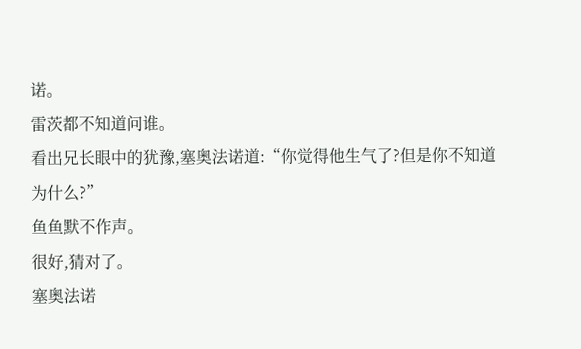诺。
雷茨都不知道问谁。
看出兄长眼中的犹豫,塞奥法诺道:“你觉得他生气了?但是你不知道为什么?”
鱼鱼默不作声。
很好,猜对了。
塞奥法诺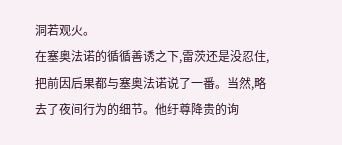洞若观火。
在塞奥法诺的循循善诱之下,雷茨还是没忍住,把前因后果都与塞奥法诺说了一番。当然,略去了夜间行为的细节。他纡尊降贵的询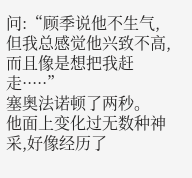问:“顾季说他不生气,但我总感觉他兴致不高,而且像是想把我赶走·····”
塞奥法诺顿了两秒。
他面上变化过无数种神采,好像经历了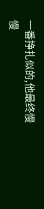一番挣扎似的,他最终慢慢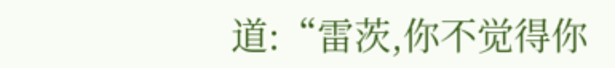道:“雷茨,你不觉得你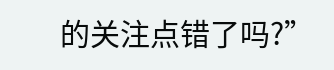的关注点错了吗?”